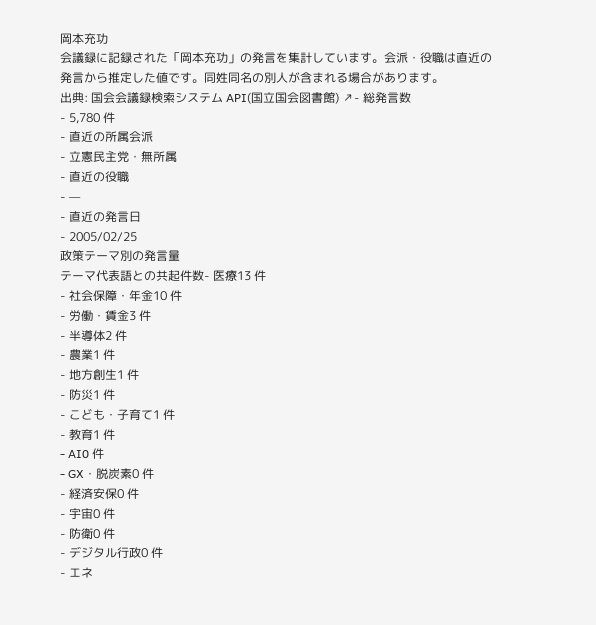岡本充功
会議録に記録された「岡本充功」の発言を集計しています。会派・役職は直近の発言から推定した値です。同姓同名の別人が含まれる場合があります。
出典: 国会会議録検索システム API(国立国会図書館) ↗- 総発言数
- 5,780 件
- 直近の所属会派
- 立憲民主党・無所属
- 直近の役職
- —
- 直近の発言日
- 2005/02/25
政策テーマ別の発言量
テーマ代表語との共起件数- 医療13 件
- 社会保障・年金10 件
- 労働・賃金3 件
- 半導体2 件
- 農業1 件
- 地方創生1 件
- 防災1 件
- こども・子育て1 件
- 教育1 件
- AI0 件
- GX・脱炭素0 件
- 経済安保0 件
- 宇宙0 件
- 防衛0 件
- デジタル行政0 件
- エネ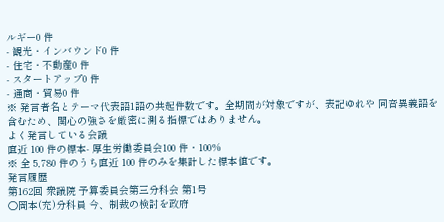ルギー0 件
- 観光・インバウンド0 件
- 住宅・不動産0 件
- スタートアップ0 件
- 通商・貿易0 件
※ 発言者名とテーマ代表語1語の共起件数です。全期間が対象ですが、表記ゆれや 同音異義語を含むため、関心の強さを厳密に測る指標ではありません。
よく発言している会議
直近 100 件の標本- 厚生労働委員会100 件・100%
※ 全 5,780 件のうち直近 100 件のみを集計した標本値です。
発言履歴
第162回 衆議院 予算委員会第三分科会 第1号
○岡本(充)分科員 今、制裁の検討を政府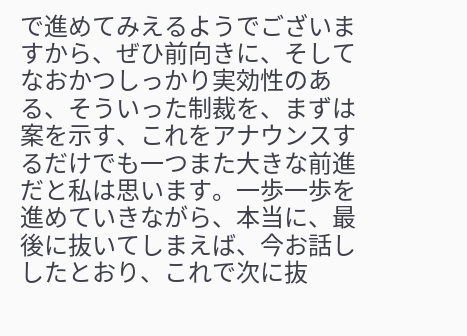で進めてみえるようでございますから、ぜひ前向きに、そしてなおかつしっかり実効性のある、そういった制裁を、まずは案を示す、これをアナウンスするだけでも一つまた大きな前進だと私は思います。一歩一歩を進めていきながら、本当に、最後に抜いてしまえば、今お話ししたとおり、これで次に抜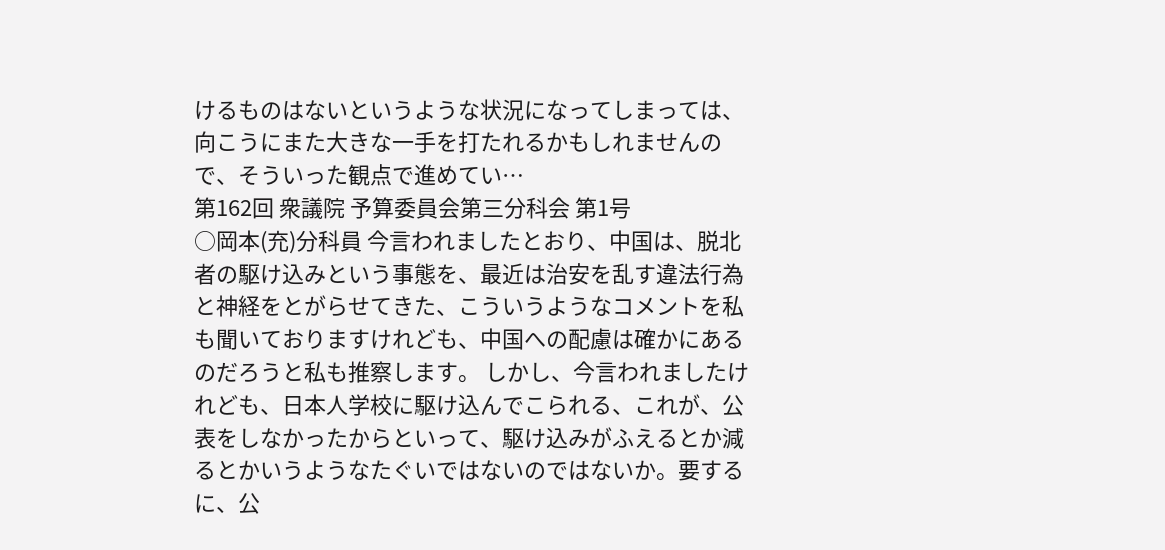けるものはないというような状況になってしまっては、向こうにまた大きな一手を打たれるかもしれませんので、そういった観点で進めてい…
第162回 衆議院 予算委員会第三分科会 第1号
○岡本(充)分科員 今言われましたとおり、中国は、脱北者の駆け込みという事態を、最近は治安を乱す違法行為と神経をとがらせてきた、こういうようなコメントを私も聞いておりますけれども、中国への配慮は確かにあるのだろうと私も推察します。 しかし、今言われましたけれども、日本人学校に駆け込んでこられる、これが、公表をしなかったからといって、駆け込みがふえるとか減るとかいうようなたぐいではないのではないか。要するに、公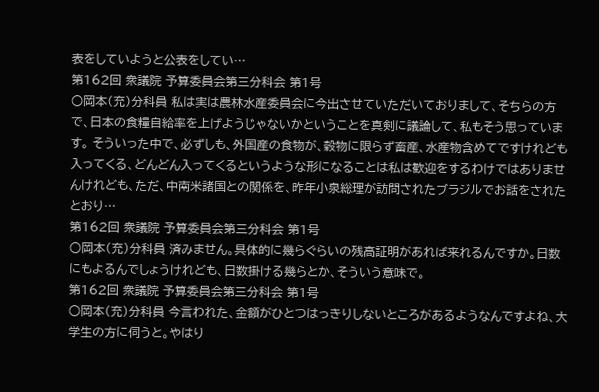表をしていようと公表をしてい…
第162回 衆議院 予算委員会第三分科会 第1号
○岡本(充)分科員 私は実は農林水産委員会に今出させていただいておりまして、そちらの方で、日本の食糧自給率を上げようじゃないかということを真剣に議論して、私もそう思っています。 そういった中で、必ずしも、外国産の食物が、穀物に限らず畜産、水産物含めてですけれども入ってくる、どんどん入ってくるというような形になることは私は歓迎をするわけではありませんけれども、ただ、中南米諸国との関係を、昨年小泉総理が訪問されたブラジルでお話をされたとおり…
第162回 衆議院 予算委員会第三分科会 第1号
○岡本(充)分科員 済みません。具体的に幾らぐらいの残高証明があれば来れるんですか。日数にもよるんでしょうけれども、日数掛ける幾らとか、そういう意味で。
第162回 衆議院 予算委員会第三分科会 第1号
○岡本(充)分科員 今言われた、金額がひとつはっきりしないところがあるようなんですよね、大学生の方に伺うと。やはり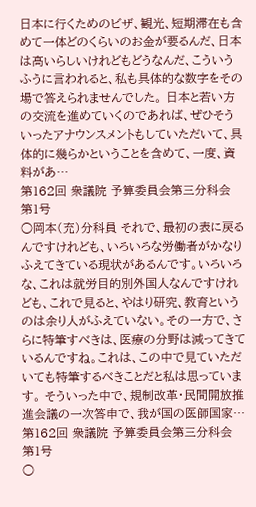日本に行くためのビザ、観光、短期滞在も含めて一体どのくらいのお金が要るんだ、日本は高いらしいけれどもどうなんだ、こういうふうに言われると、私も具体的な数字をその場で答えられませんでした。 日本と若い方の交流を進めていくのであれば、ぜひそういったアナウンスメントもしていただいて、具体的に幾らかということを含めて、一度、資料があ…
第162回 衆議院 予算委員会第三分科会 第1号
○岡本(充)分科員 それで、最初の表に戻るんですけれども、いろいろな労働者がかなりふえてきている現状があるんです。いろいろな、これは就労目的別外国人なんですけれども、これで見ると、やはり研究、教育というのは余り人がふえていない。その一方で、さらに特筆すべきは、医療の分野は減ってきているんですね。これは、この中で見ていただいても特筆するべきことだと私は思っています。 そういった中で、規制改革・民間開放推進会議の一次答申で、我が国の医師国家…
第162回 衆議院 予算委員会第三分科会 第1号
○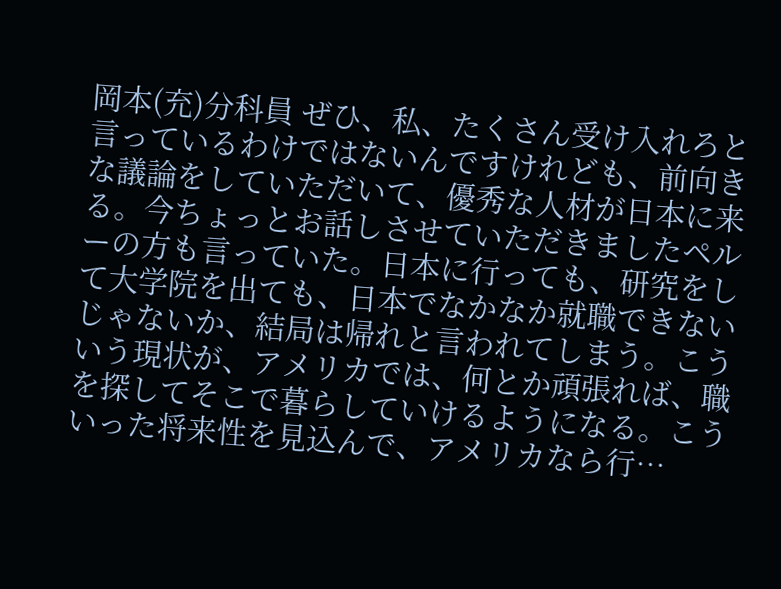岡本(充)分科員 ぜひ、私、たくさん受け入れろと言っているわけではないんですけれども、前向きな議論をしていただいて、優秀な人材が日本に来る。今ちょっとお話しさせていただきましたペルーの方も言っていた。日本に行っても、研究をして大学院を出ても、日本でなかなか就職できないじゃないか、結局は帰れと言われてしまう。こういう現状が、アメリカでは、何とか頑張れば、職を探してそこで暮らしていけるようになる。こういった将来性を見込んで、アメリカなら行…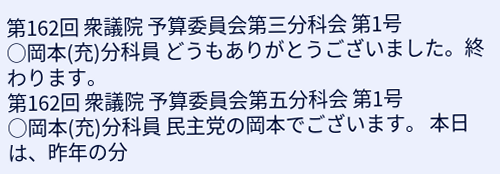第162回 衆議院 予算委員会第三分科会 第1号
○岡本(充)分科員 どうもありがとうございました。終わります。
第162回 衆議院 予算委員会第五分科会 第1号
○岡本(充)分科員 民主党の岡本でございます。 本日は、昨年の分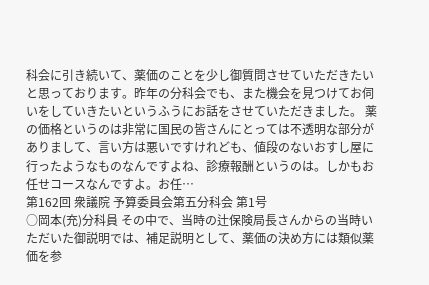科会に引き続いて、薬価のことを少し御質問させていただきたいと思っております。昨年の分科会でも、また機会を見つけてお伺いをしていきたいというふうにお話をさせていただきました。 薬の価格というのは非常に国民の皆さんにとっては不透明な部分がありまして、言い方は悪いですけれども、値段のないおすし屋に行ったようなものなんですよね、診療報酬というのは。しかもお任せコースなんですよ。お任…
第162回 衆議院 予算委員会第五分科会 第1号
○岡本(充)分科員 その中で、当時の辻保険局長さんからの当時いただいた御説明では、補足説明として、薬価の決め方には類似薬価を参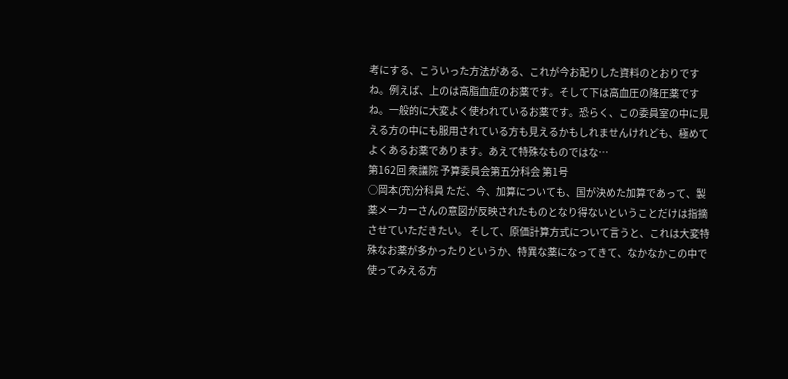考にする、こういった方法がある、これが今お配りした資料のとおりですね。例えば、上のは高脂血症のお薬です。そして下は高血圧の降圧薬ですね。一般的に大変よく使われているお薬です。恐らく、この委員室の中に見える方の中にも服用されている方も見えるかもしれませんけれども、極めてよくあるお薬であります。あえて特殊なものではな…
第162回 衆議院 予算委員会第五分科会 第1号
○岡本(充)分科員 ただ、今、加算についても、国が決めた加算であって、製薬メーカーさんの意図が反映されたものとなり得ないということだけは指摘させていただきたい。 そして、原価計算方式について言うと、これは大変特殊なお薬が多かったりというか、特異な薬になってきて、なかなかこの中で使ってみえる方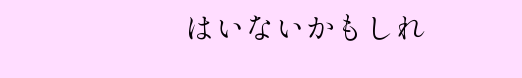はいないかもしれ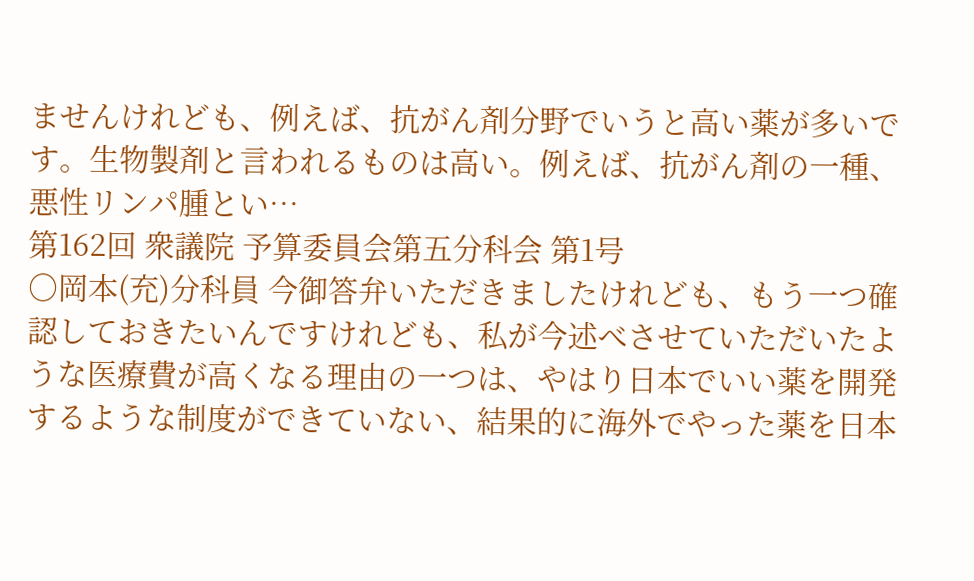ませんけれども、例えば、抗がん剤分野でいうと高い薬が多いです。生物製剤と言われるものは高い。例えば、抗がん剤の一種、悪性リンパ腫とい…
第162回 衆議院 予算委員会第五分科会 第1号
○岡本(充)分科員 今御答弁いただきましたけれども、もう一つ確認しておきたいんですけれども、私が今述べさせていただいたような医療費が高くなる理由の一つは、やはり日本でいい薬を開発するような制度ができていない、結果的に海外でやった薬を日本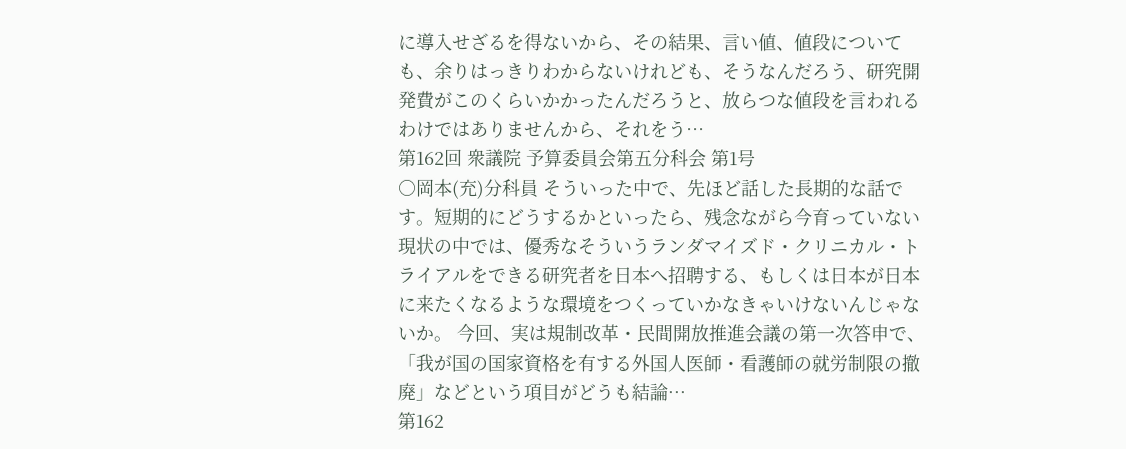に導入せざるを得ないから、その結果、言い値、値段についても、余りはっきりわからないけれども、そうなんだろう、研究開発費がこのくらいかかったんだろうと、放らつな値段を言われるわけではありませんから、それをう…
第162回 衆議院 予算委員会第五分科会 第1号
○岡本(充)分科員 そういった中で、先ほど話した長期的な話です。短期的にどうするかといったら、残念ながら今育っていない現状の中では、優秀なそういうランダマイズド・クリニカル・トライアルをできる研究者を日本へ招聘する、もしくは日本が日本に来たくなるような環境をつくっていかなきゃいけないんじゃないか。 今回、実は規制改革・民間開放推進会議の第一次答申で、「我が国の国家資格を有する外国人医師・看護師の就労制限の撤廃」などという項目がどうも結論…
第162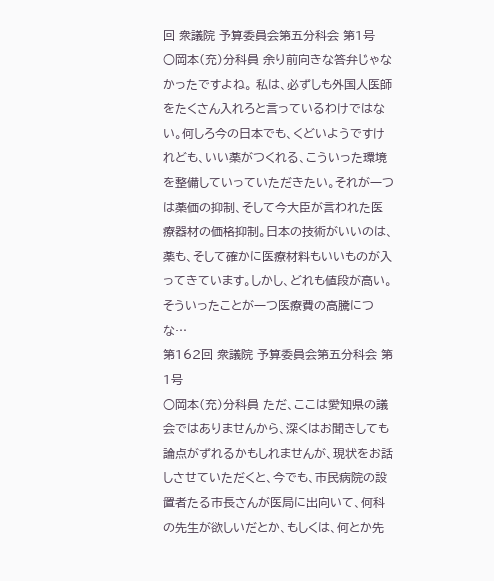回 衆議院 予算委員会第五分科会 第1号
○岡本(充)分科員 余り前向きな答弁じゃなかったですよね。 私は、必ずしも外国人医師をたくさん入れろと言っているわけではない。何しろ今の日本でも、くどいようですけれども、いい薬がつくれる、こういった環境を整備していっていただきたい。それが一つは薬価の抑制、そして今大臣が言われた医療器材の価格抑制。日本の技術がいいのは、薬も、そして確かに医療材料もいいものが入ってきています。しかし、どれも値段が高い。そういったことが一つ医療費の高騰につな…
第162回 衆議院 予算委員会第五分科会 第1号
○岡本(充)分科員 ただ、ここは愛知県の議会ではありませんから、深くはお聞きしても論点がずれるかもしれませんが、現状をお話しさせていただくと、今でも、市民病院の設置者たる市長さんが医局に出向いて、何科の先生が欲しいだとか、もしくは、何とか先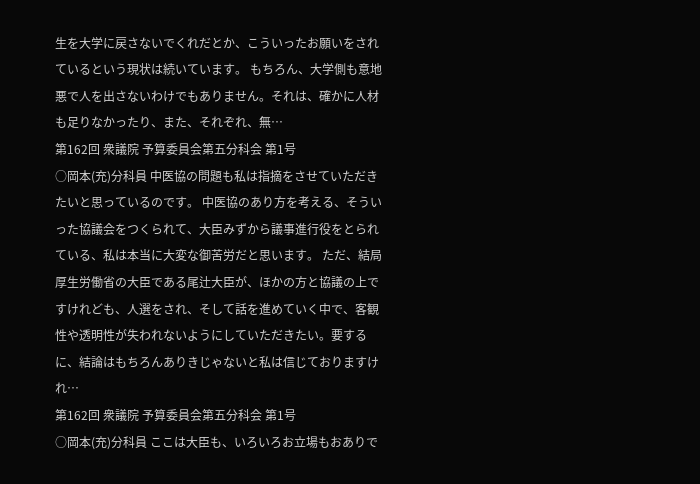生を大学に戻さないでくれだとか、こういったお願いをされているという現状は続いています。 もちろん、大学側も意地悪で人を出さないわけでもありません。それは、確かに人材も足りなかったり、また、それぞれ、無…
第162回 衆議院 予算委員会第五分科会 第1号
○岡本(充)分科員 中医協の問題も私は指摘をさせていただきたいと思っているのです。 中医協のあり方を考える、そういった協議会をつくられて、大臣みずから議事進行役をとられている、私は本当に大変な御苦労だと思います。 ただ、結局厚生労働省の大臣である尾辻大臣が、ほかの方と協議の上ですけれども、人選をされ、そして話を進めていく中で、客観性や透明性が失われないようにしていただきたい。要するに、結論はもちろんありきじゃないと私は信じておりますけれ…
第162回 衆議院 予算委員会第五分科会 第1号
○岡本(充)分科員 ここは大臣も、いろいろお立場もおありで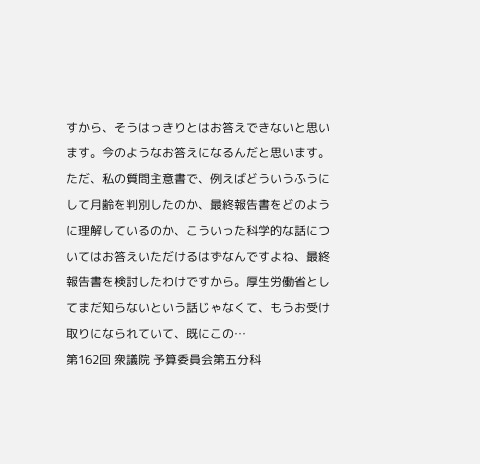すから、そうはっきりとはお答えできないと思います。今のようなお答えになるんだと思います。 ただ、私の質問主意書で、例えばどういうふうにして月齢を判別したのか、最終報告書をどのように理解しているのか、こういった科学的な話についてはお答えいただけるはずなんですよね、最終報告書を検討したわけですから。厚生労働省としてまだ知らないという話じゃなくて、もうお受け取りになられていて、既にこの…
第162回 衆議院 予算委員会第五分科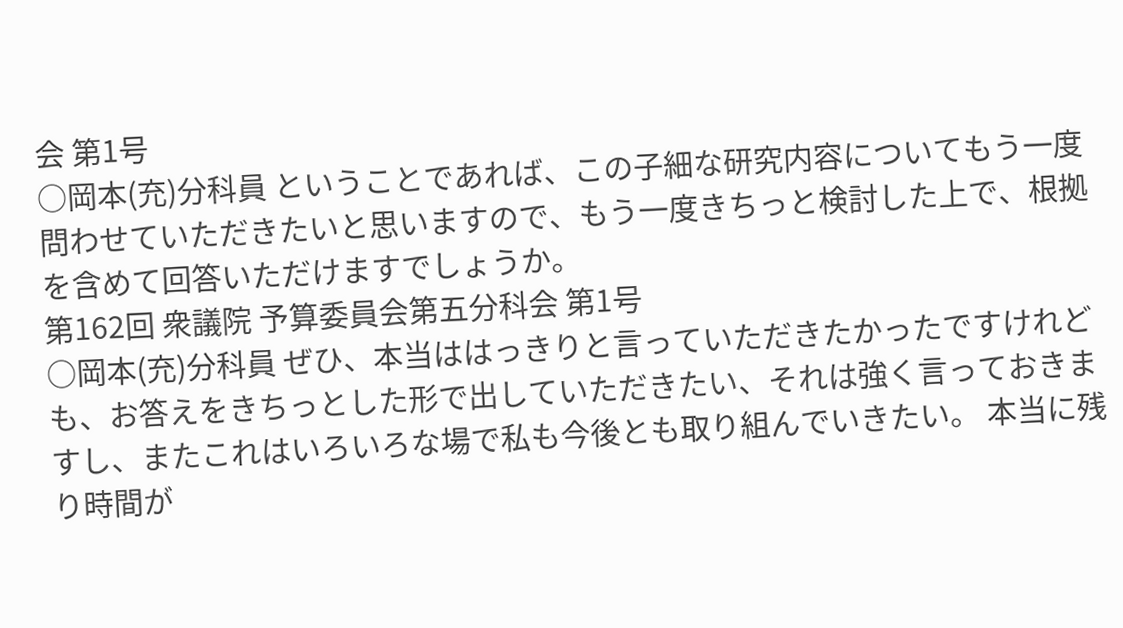会 第1号
○岡本(充)分科員 ということであれば、この子細な研究内容についてもう一度問わせていただきたいと思いますので、もう一度きちっと検討した上で、根拠を含めて回答いただけますでしょうか。
第162回 衆議院 予算委員会第五分科会 第1号
○岡本(充)分科員 ぜひ、本当ははっきりと言っていただきたかったですけれども、お答えをきちっとした形で出していただきたい、それは強く言っておきますし、またこれはいろいろな場で私も今後とも取り組んでいきたい。 本当に残り時間が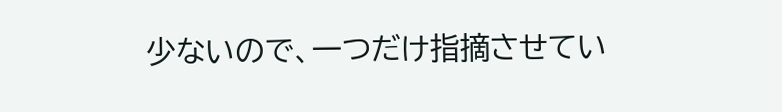少ないので、一つだけ指摘させてい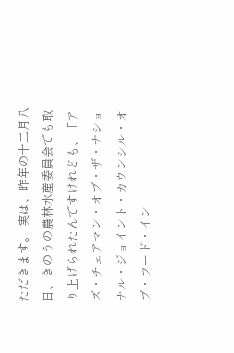ただきます。 実は、昨年の十二月八日、きのうの農林水産委員会でも取り上げられたんですけれども、「アズ・チェアマン・オブ・ザ・ナショナル・ジョイント・カウンシル・オブ・フード・イン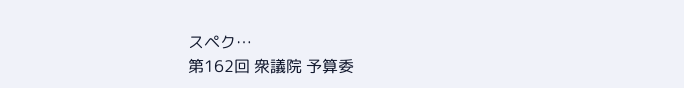スペク…
第162回 衆議院 予算委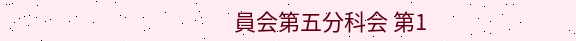員会第五分科会 第1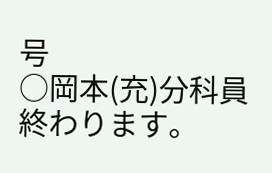号
○岡本(充)分科員 終わります。